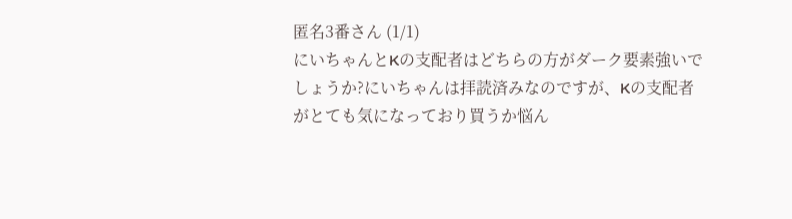匿名3番さん (1/1)
にいちゃんとKの支配者はどちらの方がダーク要素強いでしょうか?にいちゃんは拝読済みなのですが、Kの支配者がとても気になっており買うか悩ん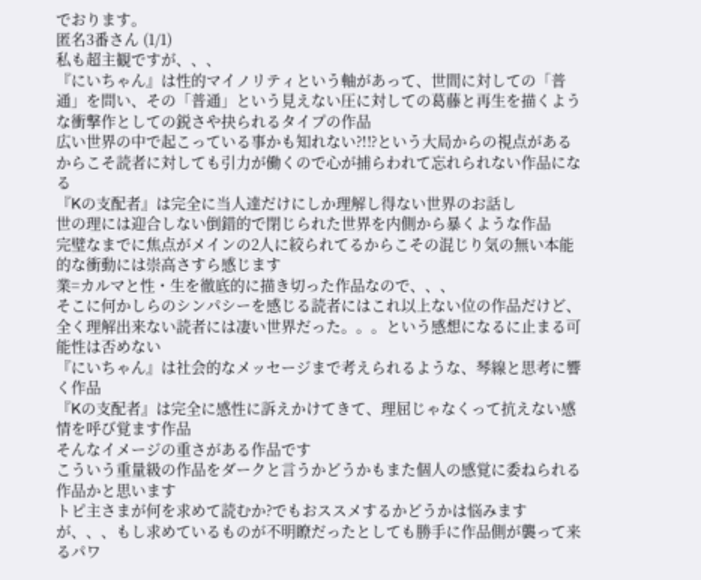でおります。
匿名3番さん (1/1)
私も超主観ですが、、、
『にいちゃん』は性的マイノリティという軸があって、世間に対しての「普通」を問い、その「普通」という見えない圧に対しての葛藤と再生を描くような衝撃作としての鋭さや抉られるタイプの作品
広い世界の中で起こっている事かも知れない⁈⁉という大局からの視点があるからこそ読者に対しても引力が働くので心が捕らわれて忘れられない作品になる
『Kの支配者』は完全に当人達だけにしか理解し得ない世界のお話し
世の理には迎合しない倒錯的で閉じられた世界を内側から暴くような作品
完璧なまでに焦点がメインの2人に絞られてるからこその混じり気の無い本能的な衝動には崇高さすら感じます
業=カルマと性・生を徹底的に描き切った作品なので、、、
そこに何かしらのシンパシーを感じる読者にはこれ以上ない位の作品だけど、全く理解出来ない読者には凄い世界だった。。。という感想になるに止まる可能性は否めない
『にいちゃん』は社会的なメッセージまで考えられるような、琴線と思考に響く作品
『Kの支配者』は完全に感性に訴えかけてきて、理屈じゃなくって抗えない感情を呼び覚ます作品
そんなイメージの重さがある作品です
こういう重量級の作品をダークと言うかどうかもまた個人の感覚に委ねられる作品かと思います
トピ主さまが何を求めて読むか?でもおススメするかどうかは悩みますが、、、もし求めているものが不明瞭だったとしても勝手に作品側が襲って来るパワ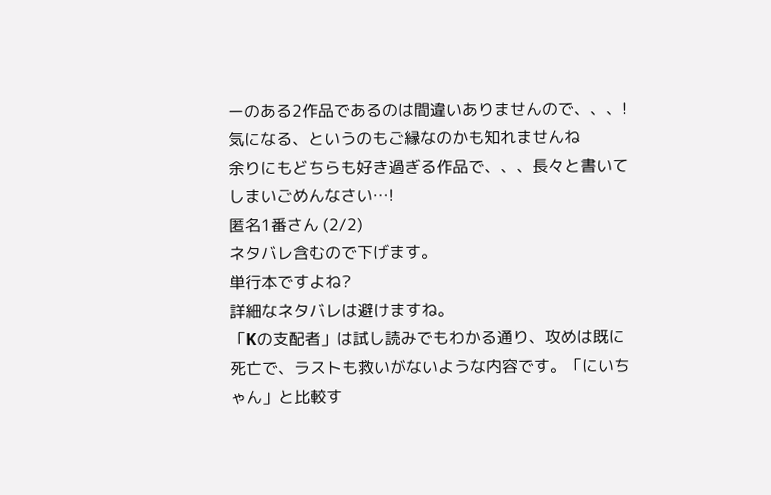ーのある2作品であるのは間違いありませんので、、、!
気になる、というのもご縁なのかも知れませんね
余りにもどちらも好き過ぎる作品で、、、長々と書いてしまいごめんなさい…!
匿名1番さん (2/2)
ネタバレ含むので下げます。
単行本ですよね?
詳細なネタバレは避けますね。
「Kの支配者」は試し読みでもわかる通り、攻めは既に死亡で、ラストも救いがないような内容です。「にいちゃん」と比較す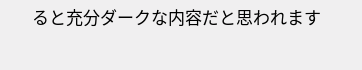ると充分ダークな内容だと思われます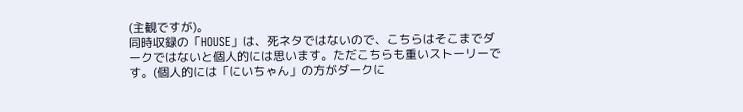(主観ですが)。
同時収録の「HOUSE」は、死ネタではないので、こちらはそこまでダークではないと個人的には思います。ただこちらも重いストーリーです。(個人的には「にいちゃん」の方がダークに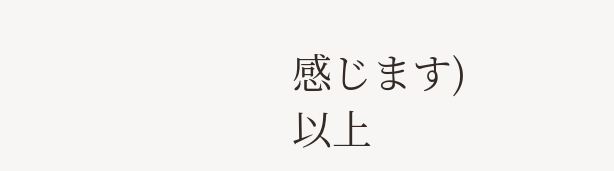感じます)
以上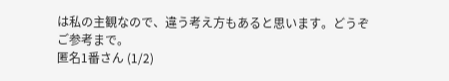は私の主観なので、違う考え方もあると思います。どうぞご参考まで。
匿名1番さん (1/2)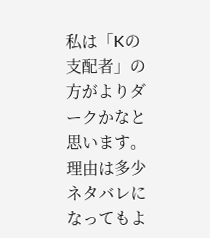私は「Kの支配者」の方がよりダークかなと思います。
理由は多少ネタバレになってもよ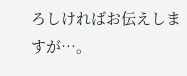ろしければお伝えしますが…。